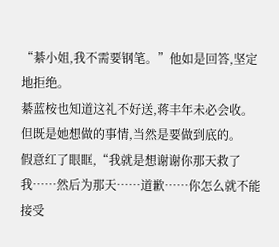“綦小姐,我不需要钢笔。”他如是回答,坚定地拒绝。
綦蓝桉也知道这礼不好送,蒋丰年未必会收。
但既是她想做的事情,当然是要做到底的。
假意红了眼眶,“我就是想谢谢你那天救了我……然后为那天……道歉……你怎么就不能接受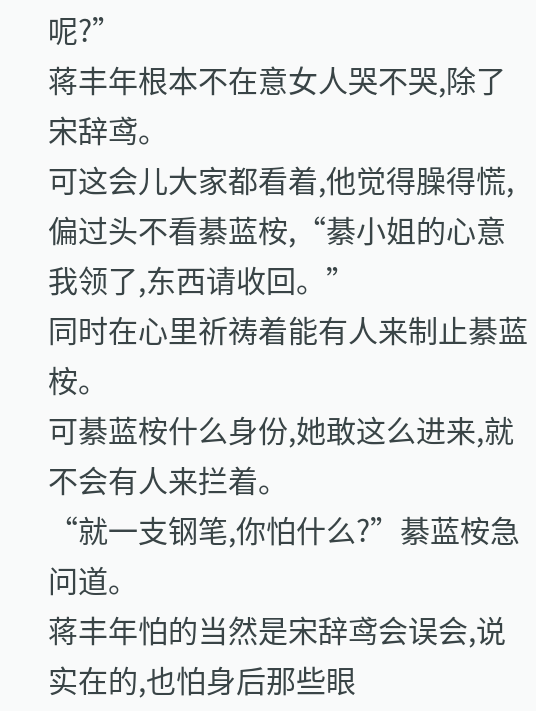呢?”
蒋丰年根本不在意女人哭不哭,除了宋辞鸢。
可这会儿大家都看着,他觉得臊得慌,偏过头不看綦蓝桉,“綦小姐的心意我领了,东西请收回。”
同时在心里祈祷着能有人来制止綦蓝桉。
可綦蓝桉什么身份,她敢这么进来,就不会有人来拦着。
“就一支钢笔,你怕什么?”綦蓝桉急问道。
蒋丰年怕的当然是宋辞鸢会误会,说实在的,也怕身后那些眼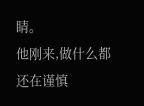睛。
他刚来,做什么都还在谨慎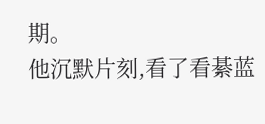期。
他沉默片刻,看了看綦蓝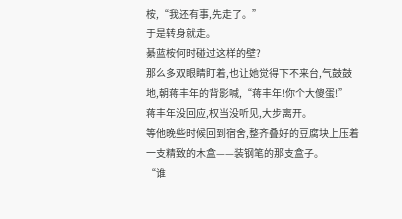桉,“我还有事,先走了。”
于是转身就走。
綦蓝桉何时碰过这样的壁?
那么多双眼睛盯着,也让她觉得下不来台,气鼓鼓地,朝蒋丰年的背影喊,“蒋丰年!你个大傻蛋!”
蒋丰年没回应,权当没听见,大步离开。
等他晚些时候回到宿舍,整齐叠好的豆腐块上压着一支精致的木盒——装钢笔的那支盒子。
“谁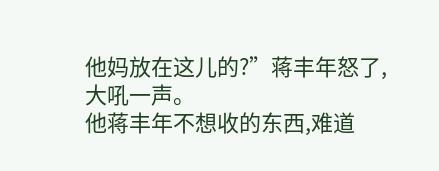他妈放在这儿的?”蒋丰年怒了,大吼一声。
他蒋丰年不想收的东西,难道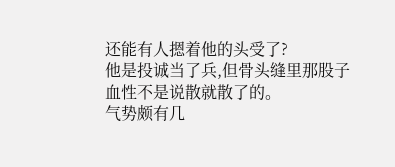还能有人摁着他的头受了?
他是投诚当了兵,但骨头缝里那股子血性不是说散就散了的。
气势颇有几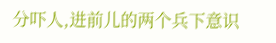分吓人,进前儿的两个兵下意识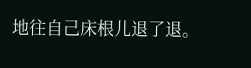地往自己床根儿退了退。